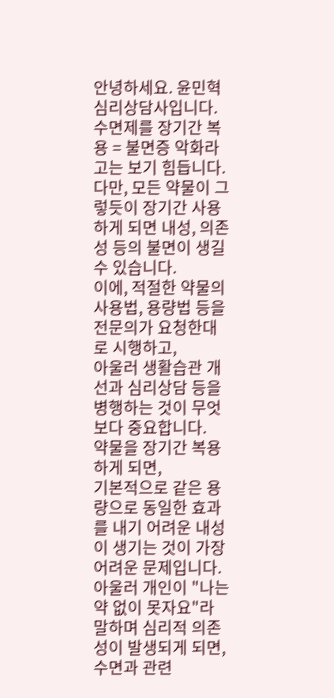안녕하세요. 윤민혁 심리상담사입니다.
수면제를 장기간 복용 = 불면증 악화라고는 보기 힘듭니다.
다만, 모든 약물이 그렇듯이 장기간 사용하게 되면 내성, 의존성 등의 불면이 생길 수 있습니다.
이에, 적절한 약물의 사용법, 용량법 등을 전문의가 요청한대로 시행하고,
아울러 생활습관 개선과 심리상담 등을 병행하는 것이 무엇보다 중요합니다.
약물을 장기간 복용하게 되면,
기본적으로 같은 용량으로 동일한 효과를 내기 어려운 내성이 생기는 것이 가장 어려운 문제입니다.
아울러 개인이 "나는 약 없이 못자요"라 말하며 심리적 의존성이 발생되게 되면, 수면과 관련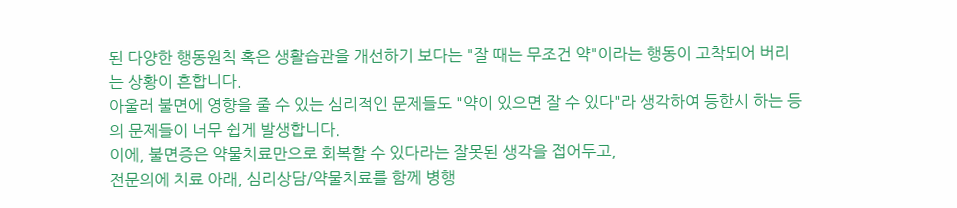된 다양한 행동원칙 혹은 생활습관을 개선하기 보다는 "잘 때는 무조건 약"이라는 행동이 고착되어 버리는 상황이 흔합니다.
아울러 불면에 영향을 줄 수 있는 심리적인 문제들도 "약이 있으면 잘 수 있다"라 생각하여 등한시 하는 등의 문제들이 너무 쉽게 발생합니다.
이에, 불면증은 약물치료만으로 회복할 수 있다라는 잘못된 생각을 접어두고,
전문의에 치료 아래, 심리상담/약물치료를 함께 병행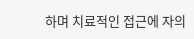하며 치료적인 접근에 자의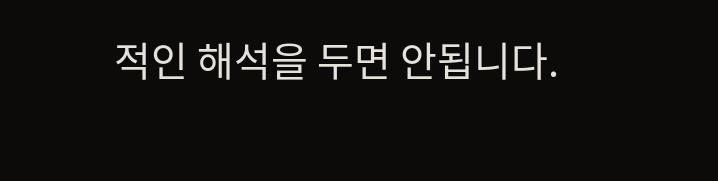적인 해석을 두면 안됩니다.